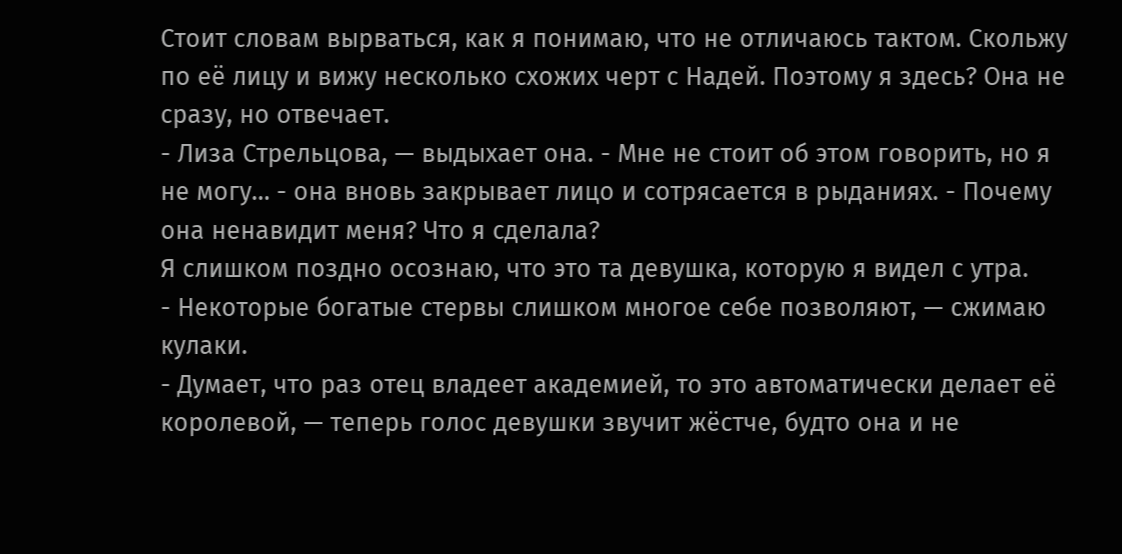Стоит словам вырваться, как я понимаю, что не отличаюсь тактом. Скольжу по её лицу и вижу несколько схожих черт с Надей. Поэтому я здесь? Она не сразу, но отвечает.
- Лиза Стрельцова, — выдыхает она. - Мне не стоит об этом говорить, но я не могу… - она вновь закрывает лицо и сотрясается в рыданиях. - Почему она ненавидит меня? Что я сделала?
Я слишком поздно осознаю, что это та девушка, которую я видел с утра.
- Некоторые богатые стервы слишком многое себе позволяют, — сжимаю кулаки.
- Думает, что раз отец владеет академией, то это автоматически делает её королевой, — теперь голос девушки звучит жёстче, будто она и не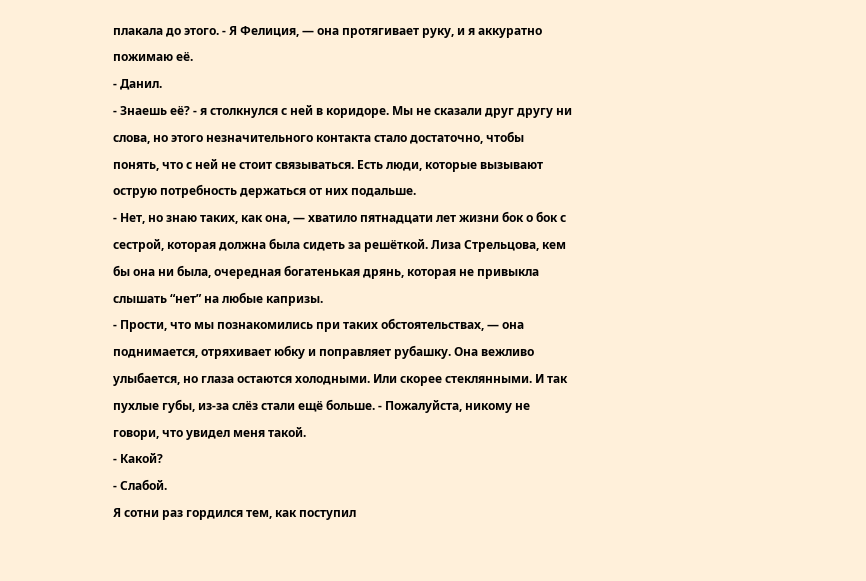плакала до этого. - Я Фелиция, — она протягивает руку, и я аккуратно пожимаю её.
- Данил.
- Знаешь её? - я столкнулся с ней в коридоре. Мы не сказали друг другу ни слова, но этого незначительного контакта стало достаточно, чтобы понять, что с ней не стоит связываться. Есть люди, которые вызывают острую потребность держаться от них подальше.
- Нет, но знаю таких, как она, — хватило пятнадцати лет жизни бок о бок с сестрой, которая должна была сидеть за решёткой. Лиза Стрельцова, кем бы она ни была, очередная богатенькая дрянь, которая не привыкла слышать “нет” на любые капризы.
- Прости, что мы познакомились при таких обстоятельствах, — она поднимается, отряхивает юбку и поправляет рубашку. Она вежливо улыбается, но глаза остаются холодными. Или скорее стеклянными. И так пухлые губы, из-за слёз стали ещё больше. - Пожалуйста, никому не говори, что увидел меня такой.
- Какой?
- Слабой.
Я сотни раз гордился тем, как поступил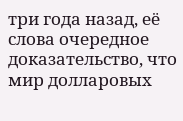три года назад, её слова очередное доказательство, что мир долларовых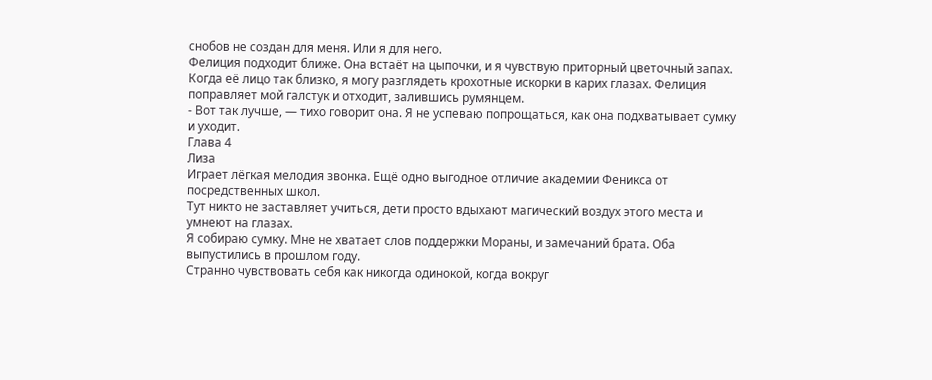снобов не создан для меня. Или я для него.
Фелиция подходит ближе. Она встаёт на цыпочки, и я чувствую приторный цветочный запах. Когда её лицо так близко, я могу разглядеть крохотные искорки в карих глазах. Фелиция поправляет мой галстук и отходит, залившись румянцем.
- Вот так лучше, — тихо говорит она. Я не успеваю попрощаться, как она подхватывает сумку и уходит.
Глава 4
Лиза
Играет лёгкая мелодия звонка. Ещё одно выгодное отличие академии Феникса от посредственных школ.
Тут никто не заставляет учиться, дети просто вдыхают магический воздух этого места и умнеют на глазах.
Я собираю сумку. Мне не хватает слов поддержки Мораны, и замечаний брата. Оба выпустились в прошлом году.
Странно чувствовать себя как никогда одинокой, когда вокруг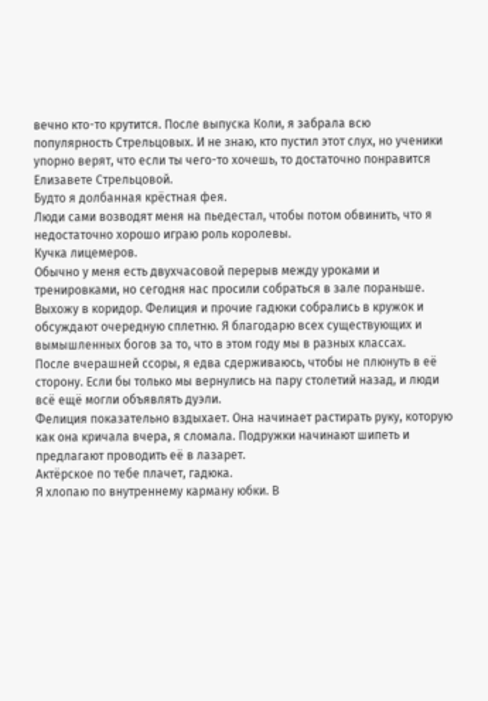вечно кто-то крутится. После выпуска Коли, я забрала всю популярность Стрельцовых. И не знаю, кто пустил этот слух, но ученики упорно верят, что если ты чего-то хочешь, то достаточно понравится Елизавете Стрельцовой.
Будто я долбанная крёстная фея.
Люди сами возводят меня на пьедестал, чтобы потом обвинить, что я недостаточно хорошо играю роль королевы.
Кучка лицемеров.
Обычно у меня есть двухчасовой перерыв между уроками и тренировками, но сегодня нас просили собраться в зале пораньше. Выхожу в коридор. Фелиция и прочие гадюки собрались в кружок и обсуждают очередную сплетню. Я благодарю всех существующих и вымышленных богов за то, что в этом году мы в разных классах.
После вчерашней ссоры, я едва сдерживаюсь, чтобы не плюнуть в её сторону. Если бы только мы вернулись на пару столетий назад, и люди всё ещё могли объявлять дуэли.
Фелиция показательно вздыхает. Она начинает растирать руку, которую как она кричала вчера, я сломала. Подружки начинают шипеть и предлагают проводить её в лазарет.
Актёрское по тебе плачет, гадюка.
Я хлопаю по внутреннему карману юбки. В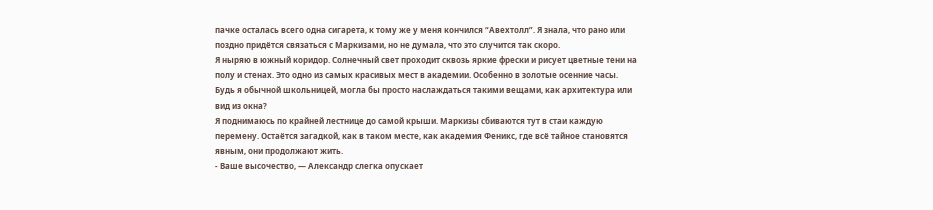пачке осталась всего одна сигарета, к тому же у меня кончился “Авехтолл”. Я знала, что рано или поздно придётся связаться с Маркизами, но не думала, что это случится так скоро.
Я ныряю в южный коридор. Солнечный свет проходит сквозь яркие фрески и рисует цветные тени на полу и стенах. Это одно из самых красивых мест в академии. Особенно в золотые осенние часы.
Будь я обычной школьницей, могла бы просто наслаждаться такими вещами, как архитектура или вид из окна?
Я поднимаюсь по крайней лестнице до самой крыши. Маркизы сбиваются тут в стаи каждую перемену. Остаётся загадкой, как в таком месте, как академия Феникс, где всё тайное становятся явным, они продолжают жить.
- Ваше высочество, — Александр слегка опускает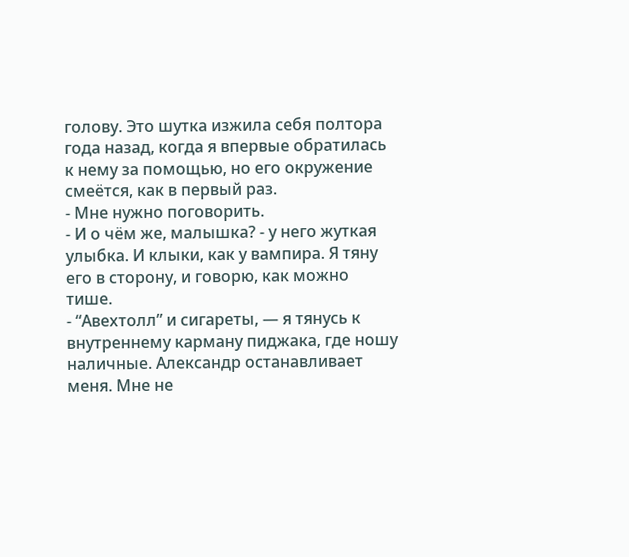голову. Это шутка изжила себя полтора года назад, когда я впервые обратилась к нему за помощью, но его окружение смеётся, как в первый раз.
- Мне нужно поговорить.
- И о чём же, малышка? - у него жуткая улыбка. И клыки, как у вампира. Я тяну его в сторону, и говорю, как можно тише.
- “Авехтолл” и сигареты, — я тянусь к внутреннему карману пиджака, где ношу наличные. Александр останавливает меня. Мне не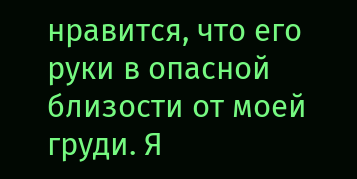нравится, что его руки в опасной близости от моей груди. Я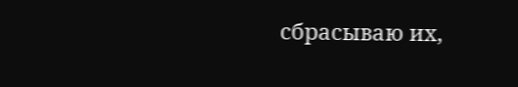сбрасываю их,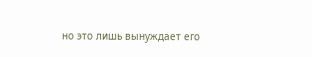но это лишь вынуждает его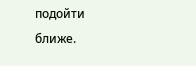подойти ближе.